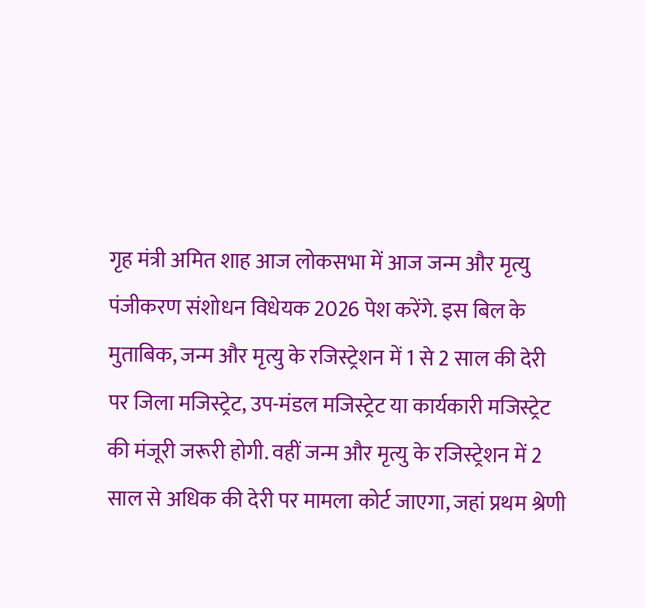गृह मंत्री अमित शाह आज लोकसभा में आज जन्म और मृत्यु पंजीकरण संशोधन विधेयक 2026 पेश करेंगे. इस बिल के मुताबिक, जन्म और मृत्यु के रजिस्ट्रेशन में 1 से 2 साल की देरी पर जिला मजिस्ट्रेट, उप-मंडल मजिस्ट्रेट या कार्यकारी मजिस्ट्रेट की मंजूरी जरूरी होगी. वहीं जन्म और मृत्यु के रजिस्ट्रेशन में 2 साल से अधिक की देरी पर मामला कोर्ट जाएगा, जहां प्रथम श्रेणी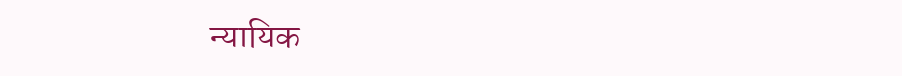न्यायिक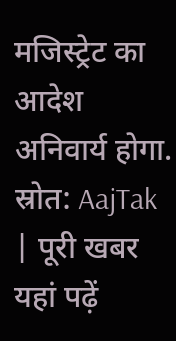मजिस्ट्रेट का आदेश अनिवार्य होगा.
स्रोत: AajTak | पूरी खबर यहां पढ़ें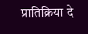प्रातिक्रिया दे